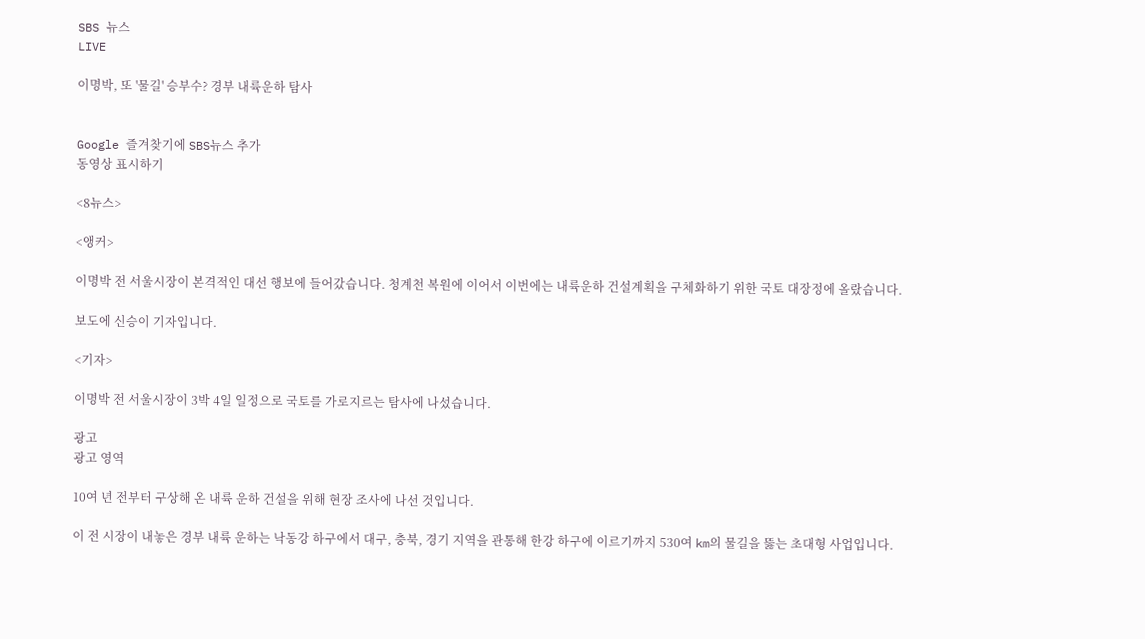SBS 뉴스
LIVE

이명박, 또 '물길' 승부수? 경부 내륙운하 탐사


Google 즐겨찾기에 SBS뉴스 추가
동영상 표시하기

<8뉴스>

<앵커>

이명박 전 서울시장이 본격적인 대선 행보에 들어갔습니다. 청계천 복원에 이어서 이번에는 내륙운하 건설계획을 구체화하기 위한 국토 대장정에 올랐습니다.

보도에 신승이 기자입니다.

<기자>

이명박 전 서울시장이 3박 4일 일정으로 국토를 가로지르는 탐사에 나섰습니다.

광고
광고 영역

10여 년 전부터 구상해 온 내륙 운하 건설을 위해 현장 조사에 나선 것입니다.

이 전 시장이 내놓은 경부 내륙 운하는 낙동강 하구에서 대구, 충북, 경기 지역을 관통해 한강 하구에 이르기까지 530여 km의 물길을 뚫는 초대형 사업입니다.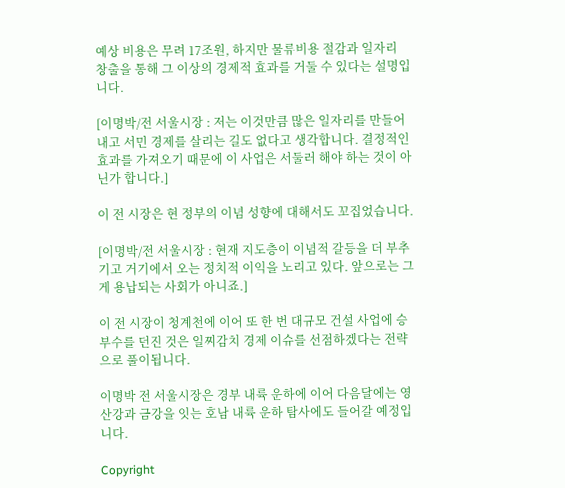예상 비용은 무려 17조원, 하지만 물류비용 절감과 일자리 창출을 통해 그 이상의 경제적 효과를 거둘 수 있다는 설명입니다.

[이명박/전 서울시장 : 저는 이것만큼 많은 일자리를 만들어 내고 서민 경제를 살리는 길도 없다고 생각합니다. 결정적인 효과를 가져오기 때문에 이 사업은 서둘러 해야 하는 것이 아닌가 합니다.]

이 전 시장은 현 정부의 이념 성향에 대해서도 꼬집었습니다.

[이명박/전 서울시장 : 현재 지도층이 이념적 갈등을 더 부추기고 거기에서 오는 정치적 이익을 노리고 있다. 앞으로는 그게 용납되는 사회가 아니죠.]

이 전 시장이 청계천에 이어 또 한 번 대규모 건설 사업에 승부수를 던진 것은 일찌감치 경제 이슈를 선점하겠다는 전략으로 풀이됩니다.

이명박 전 서울시장은 경부 내륙 운하에 이어 다음달에는 영산강과 금강을 잇는 호남 내륙 운하 탐사에도 들어갈 예정입니다.

Copyright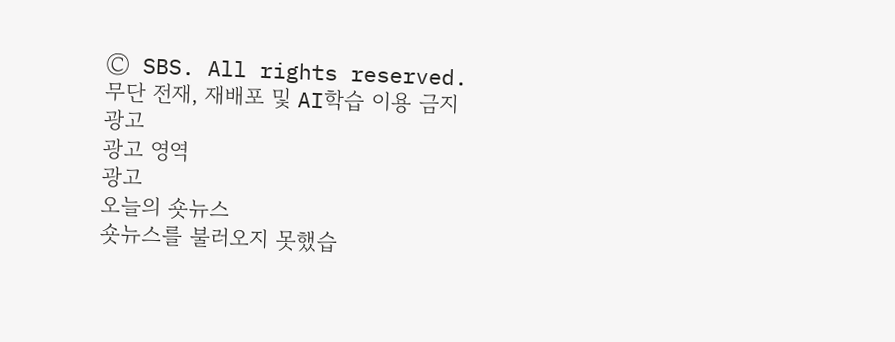Ⓒ SBS. All rights reserved.
무단 전재, 재배포 및 AI학습 이용 금지
광고
광고 영역
광고
오늘의 숏뉴스
숏뉴스를 불러오지 못했습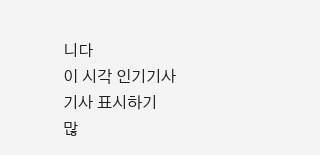니다
이 시각 인기기사
기사 표시하기
많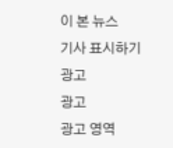이 본 뉴스
기사 표시하기
광고
광고
광고 영역